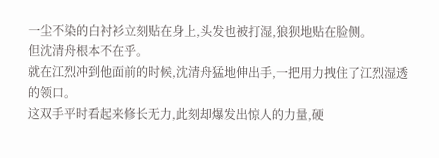一尘不染的白衬衫立刻贴在身上,头发也被打湿,狼狈地贴在脸侧。
但沈清舟根本不在乎。
就在江烈冲到他面前的时候,沈清舟猛地伸出手,一把用力拽住了江烈湿透的领口。
这双手平时看起来修长无力,此刻却爆发出惊人的力量,硬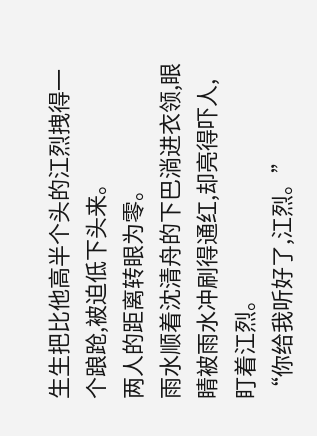生生把比他高半个头的江烈拽得一个踉跄,被迫低下头来。
两人的距离转眼为零。
雨水顺着沈清舟的下巴淌进衣领,眼睛被雨水冲刷得通红,却亮得吓人,盯着江烈。
“你给我听好了,江烈。”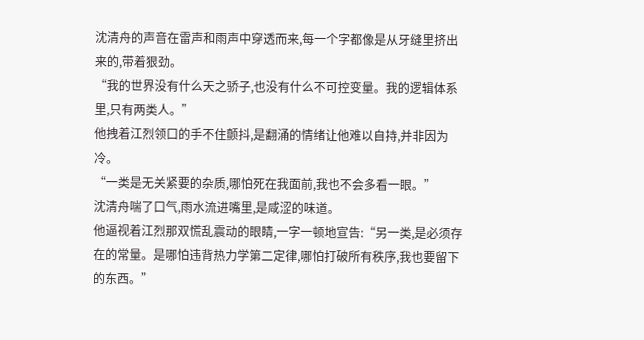沈清舟的声音在雷声和雨声中穿透而来,每一个字都像是从牙缝里挤出来的,带着狠劲。
“我的世界没有什么天之骄子,也没有什么不可控变量。我的逻辑体系里,只有两类人。”
他拽着江烈领口的手不住颤抖,是翻涌的情绪让他难以自持,并非因为冷。
“一类是无关紧要的杂质,哪怕死在我面前,我也不会多看一眼。”
沈清舟喘了口气,雨水流进嘴里,是咸涩的味道。
他逼视着江烈那双慌乱震动的眼睛,一字一顿地宣告:“另一类,是必须存在的常量。是哪怕违背热力学第二定律,哪怕打破所有秩序,我也要留下的东西。”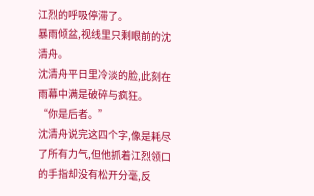江烈的呼吸停滞了。
暴雨倾盆,视线里只剩眼前的沈清舟。
沈清舟平日里冷淡的脸,此刻在雨幕中满是破碎与疯狂。
“你是后者。”
沈清舟说完这四个字,像是耗尽了所有力气,但他抓着江烈领口的手指却没有松开分毫,反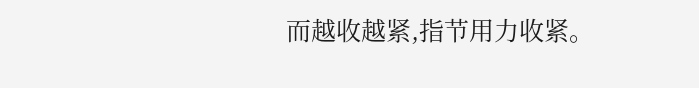而越收越紧,指节用力收紧。